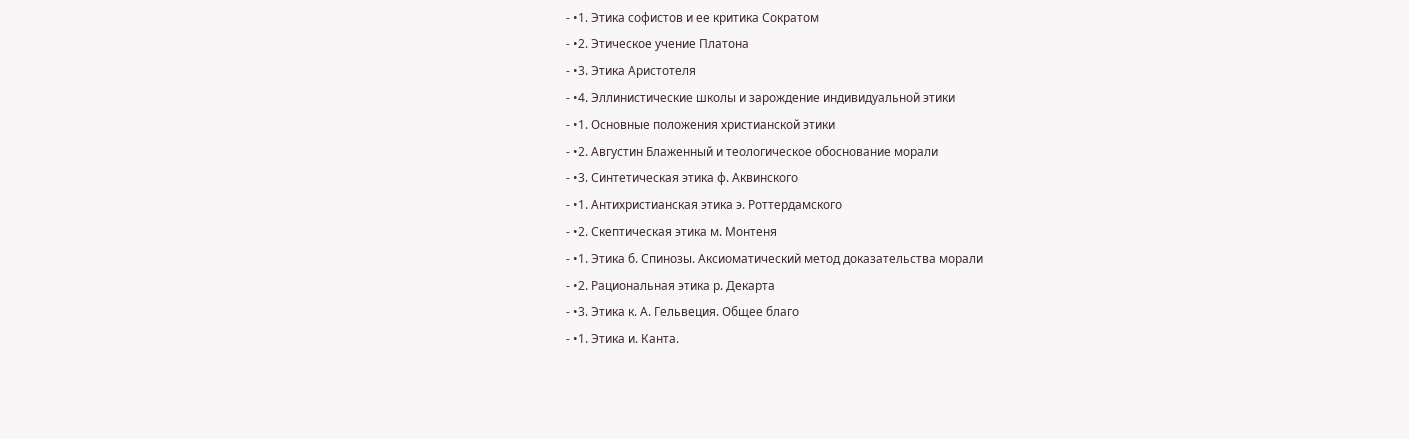- •1. Этика софистов и ее критика Сократом
- •2. Этическое учение Платона
- •3. Этика Аристотеля
- •4. Эллинистические школы и зарождение индивидуальной этики
- •1. Основные положения христианской этики
- •2. Августин Блаженный и теологическое обоснование морали
- •3. Синтетическая этика ф. Аквинского
- •1. Антихристианская этика э. Роттердамского
- •2. Скептическая этика м. Монтеня
- •1. Этика б. Спинозы. Аксиоматический метод доказательства морали
- •2. Рациональная этика р. Декарта
- •3. Этика к. А. Гельвеция. Общее благо
- •1. Этика и. Канта.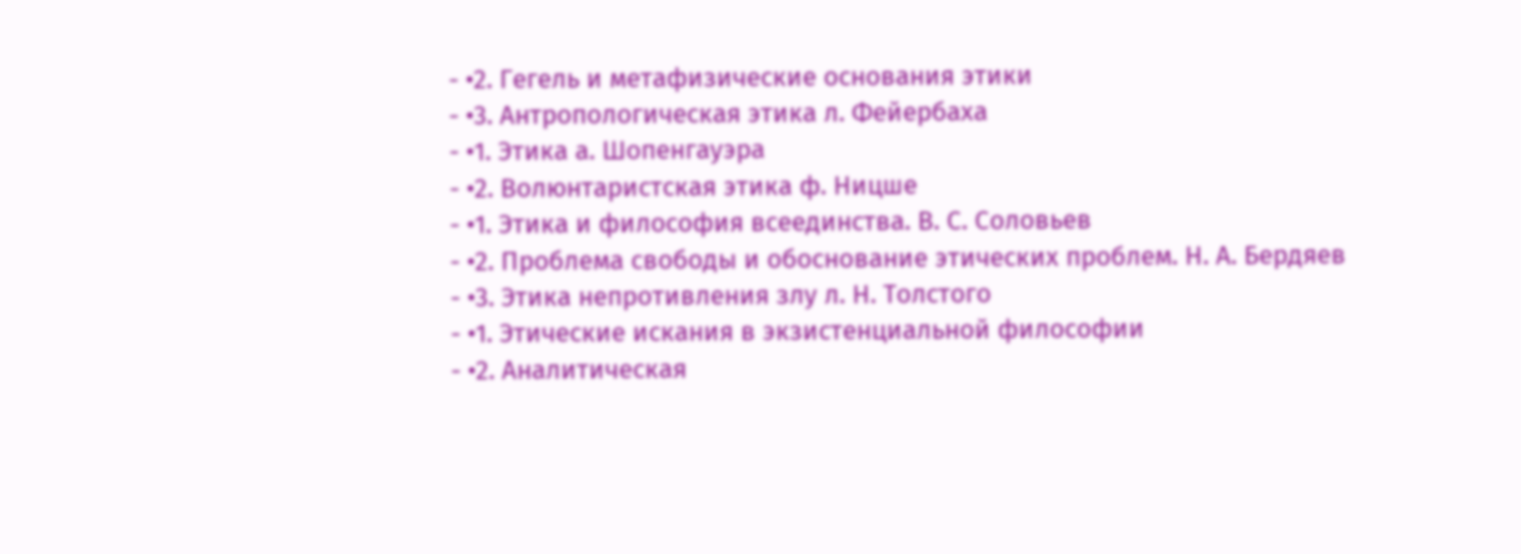- •2. Гегель и метафизические основания этики
- •3. Антропологическая этика л. Фейербаха
- •1. Этика а. Шопенгауэра
- •2. Волюнтаристская этика ф. Ницше
- •1. Этика и философия всеединства. В. С. Соловьев
- •2. Проблема свободы и обоснование этических проблем. Н. А. Бердяев
- •3. Этика непротивления злу л. Н. Толстого
- •1. Этические искания в экзистенциальной философии
- •2. Аналитическая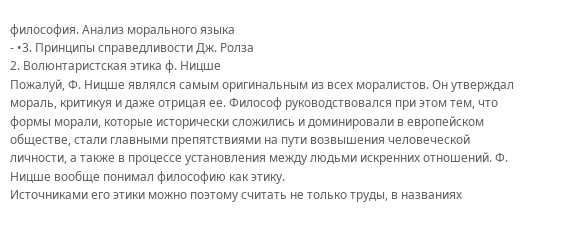философия. Анализ морального языка
- •3. Принципы справедливости Дж. Ролза
2. Волюнтаристская этика ф. Ницше
Пожалуй, Ф. Ницше являлся самым оригинальным из всех моралистов. Он утверждал мораль, критикуя и даже отрицая ее. Философ руководствовался при этом тем, что формы морали, которые исторически сложились и доминировали в европейском обществе, стали главными препятствиями на пути возвышения человеческой личности, а также в процессе установления между людьми искренних отношений. Ф. Ницше вообще понимал философию как этику.
Источниками его этики можно поэтому считать не только труды, в названиях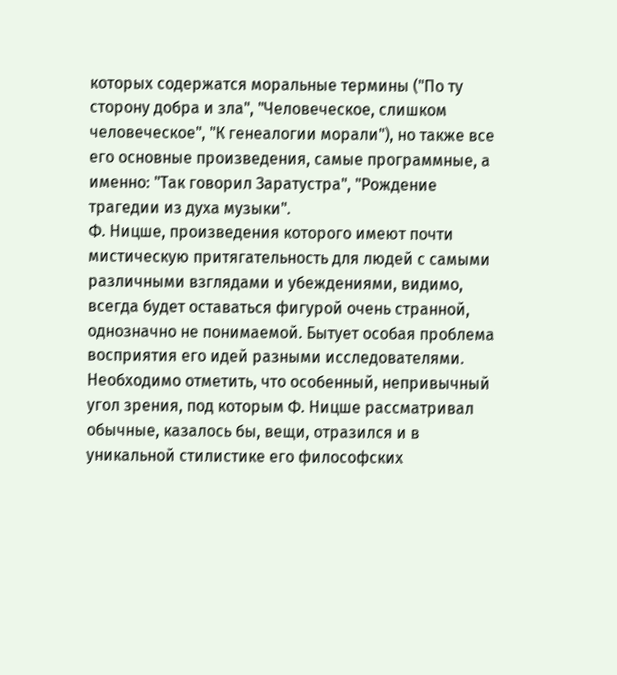которых содержатся моральные термины ("По ту сторону добра и зла", "Человеческое, слишком человеческое", "К генеалогии морали"), но также все его основные произведения, самые программные, а именно: "Так говорил Заратустра", "Рождение трагедии из духа музыки".
Ф. Ницше, произведения которого имеют почти мистическую притягательность для людей с самыми различными взглядами и убеждениями, видимо, всегда будет оставаться фигурой очень странной, однозначно не понимаемой. Бытует особая проблема восприятия его идей разными исследователями.
Необходимо отметить, что особенный, непривычный угол зрения, под которым Ф. Ницше рассматривал обычные, казалось бы, вещи, отразился и в уникальной стилистике его философских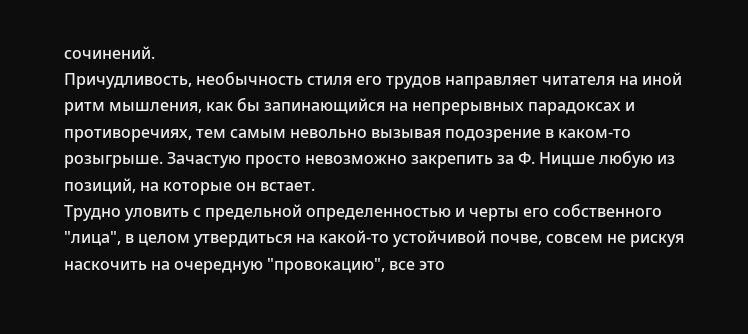сочинений.
Причудливость, необычность стиля его трудов направляет читателя на иной ритм мышления, как бы запинающийся на непрерывных парадоксах и противоречиях, тем самым невольно вызывая подозрение в каком-то розыгрыше. Зачастую просто невозможно закрепить за Ф. Ницше любую из позиций, на которые он встает.
Трудно уловить с предельной определенностью и черты его собственного "лица", в целом утвердиться на какой-то устойчивой почве, совсем не рискуя наскочить на очередную "провокацию", все это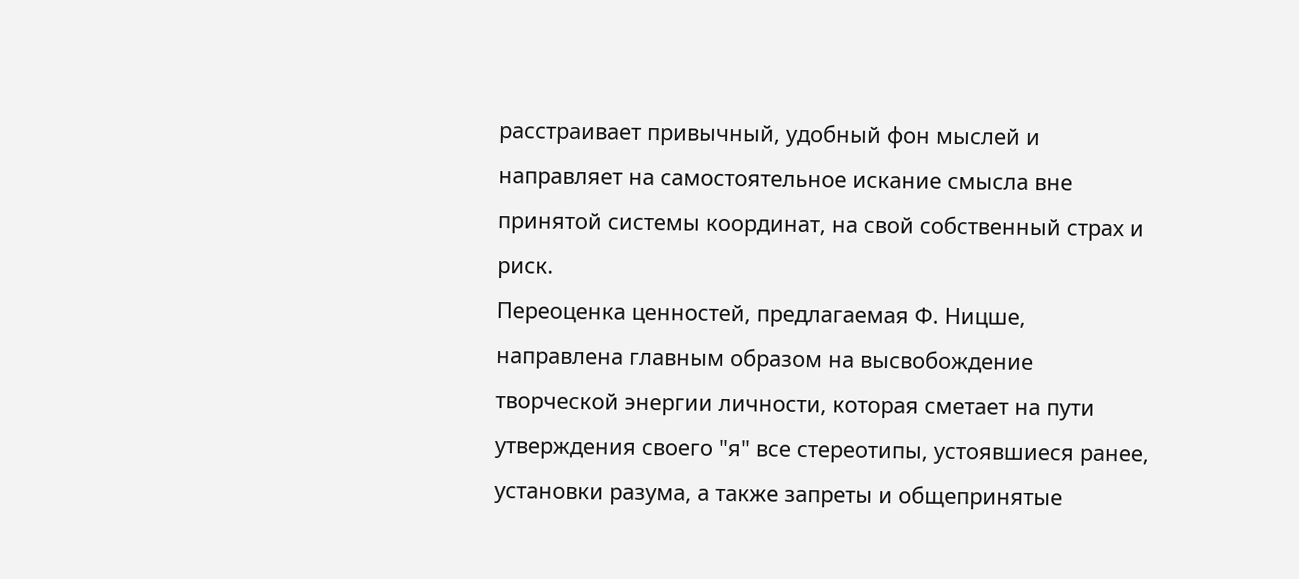расстраивает привычный, удобный фон мыслей и направляет на самостоятельное искание смысла вне принятой системы координат, на свой собственный страх и риск.
Переоценка ценностей, предлагаемая Ф. Ницше, направлена главным образом на высвобождение творческой энергии личности, которая сметает на пути утверждения своего "я" все стереотипы, устоявшиеся ранее, установки разума, а также запреты и общепринятые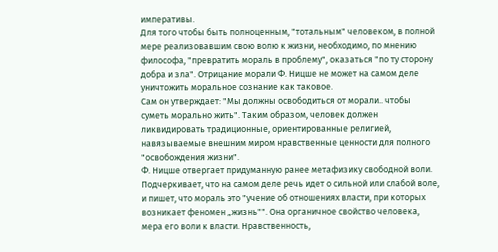императивы.
Для того чтобы быть полноценным, "тотальным" человеком, в полной мере реализовавшим свою волю к жизни, необходимо, по мнению философа, "превратить мораль в проблему", оказаться "по ту сторону добра и зла". Отрицание морали Ф. Ницше не может на самом деле уничтожить моральное сознание как таковое.
Сам он утверждает: "Мы должны освободиться от морали.. чтобы суметь морально жить". Таким образом, человек должен ликвидировать традиционные, ориентированные религией, навязываемые внешним миром нравственные ценности для полного "освобождения жизни".
Ф. Ницше отвергает придуманную ранее метафизику свободной воли. Подчеркивает, что на самом деле речь идет о сильной или слабой воле, и пишет, что мораль это "учение об отношениях власти, при которых возникает феномен „жизнь"". Она органичное свойство человека, мера его воли к власти. Нравственность,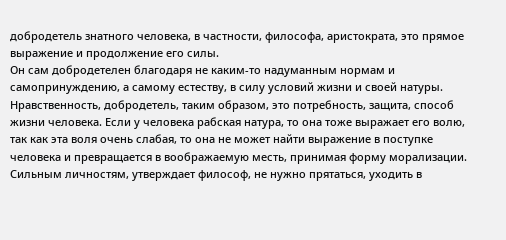добродетель знатного человека, в частности, философа, аристократа, это прямое выражение и продолжение его силы.
Он сам добродетелен благодаря не каким-то надуманным нормам и самопринуждению, а самому естеству, в силу условий жизни и своей натуры.
Нравственность, добродетель, таким образом, это потребность, защита, способ жизни человека. Если у человека рабская натура, то она тоже выражает его волю, так как эта воля очень слабая, то она не может найти выражение в поступке человека и превращается в воображаемую месть, принимая форму морализации.
Сильным личностям, утверждает философ, не нужно прятаться, уходить в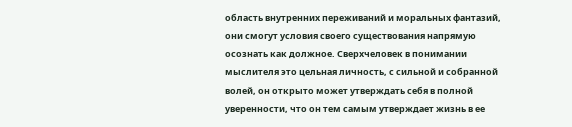область внутренних переживаний и моральных фантазий, они смогут условия своего существования напрямую осознать как должное. Сверхчеловек в понимании мыслителя это цельная личность, с сильной и собранной волей, он открыто может утверждать себя в полной уверенности, что он тем самым утверждает жизнь в ее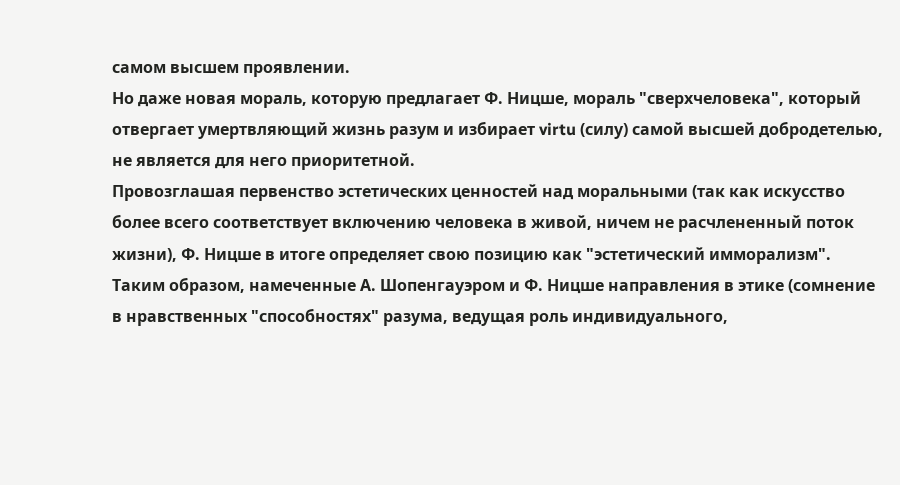самом высшем проявлении.
Но даже новая мораль, которую предлагает Ф. Ницше, мораль "сверхчеловека", который отвергает умертвляющий жизнь разум и избирает virtu (силу) самой высшей добродетелью, не является для него приоритетной.
Провозглашая первенство эстетических ценностей над моральными (так как искусство более всего соответствует включению человека в живой, ничем не расчлененный поток жизни), Ф. Ницше в итоге определяет свою позицию как "эстетический имморализм".
Таким образом, намеченные А. Шопенгауэром и Ф. Ницше направления в этике (сомнение в нравственных "способностях" разума, ведущая роль индивидуального,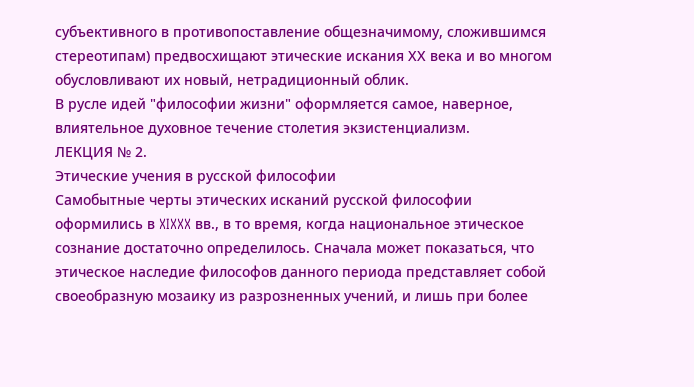субъективного в противопоставление общезначимому, сложившимся стереотипам) предвосхищают этические искания ХХ века и во многом обусловливают их новый, нетрадиционный облик.
В русле идей "философии жизни" оформляется самое, наверное, влиятельное духовное течение столетия экзистенциализм.
ЛЕКЦИЯ № 2.
Этические учения в русской философии
Самобытные черты этических исканий русской философии оформились в XIXXX вв., в то время, когда национальное этическое сознание достаточно определилось. Сначала может показаться, что этическое наследие философов данного периода представляет собой своеобразную мозаику из разрозненных учений, и лишь при более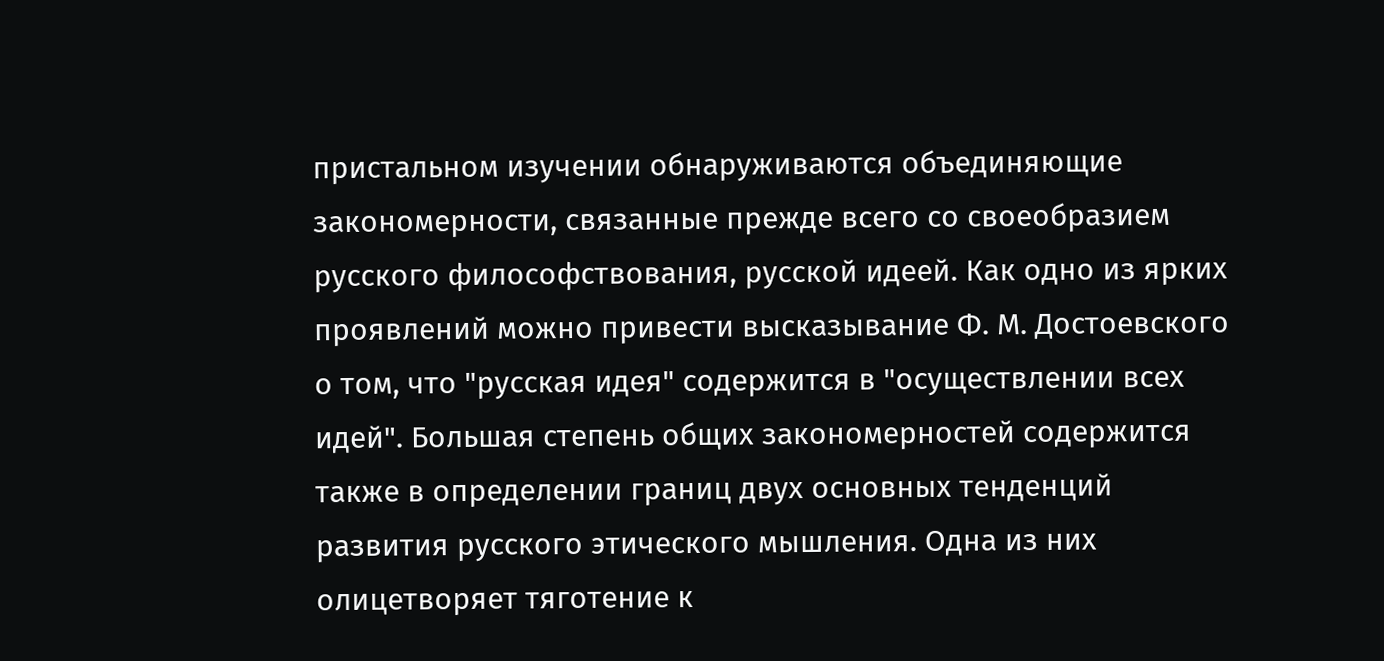пристальном изучении обнаруживаются объединяющие закономерности, связанные прежде всего со своеобразием русского философствования, русской идеей. Как одно из ярких проявлений можно привести высказывание Ф. М. Достоевского о том, что "русская идея" содержится в "осуществлении всех идей". Большая степень общих закономерностей содержится также в определении границ двух основных тенденций развития русского этического мышления. Одна из них олицетворяет тяготение к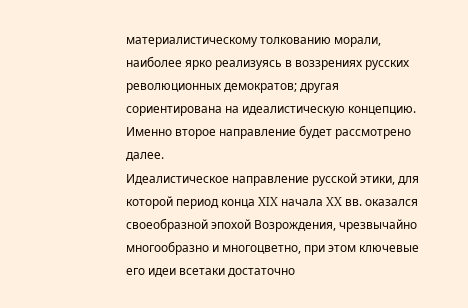материалистическому толкованию морали, наиболее ярко реализуясь в воззрениях русских революционных демократов; другая сориентирована на идеалистическую концепцию. Именно второе направление будет рассмотрено далее.
Идеалистическое направление русской этики, для которой период конца XIX начала XX вв. оказался своеобразной эпохой Возрождения, чрезвычайно многообразно и многоцветно, при этом ключевые его идеи всетаки достаточно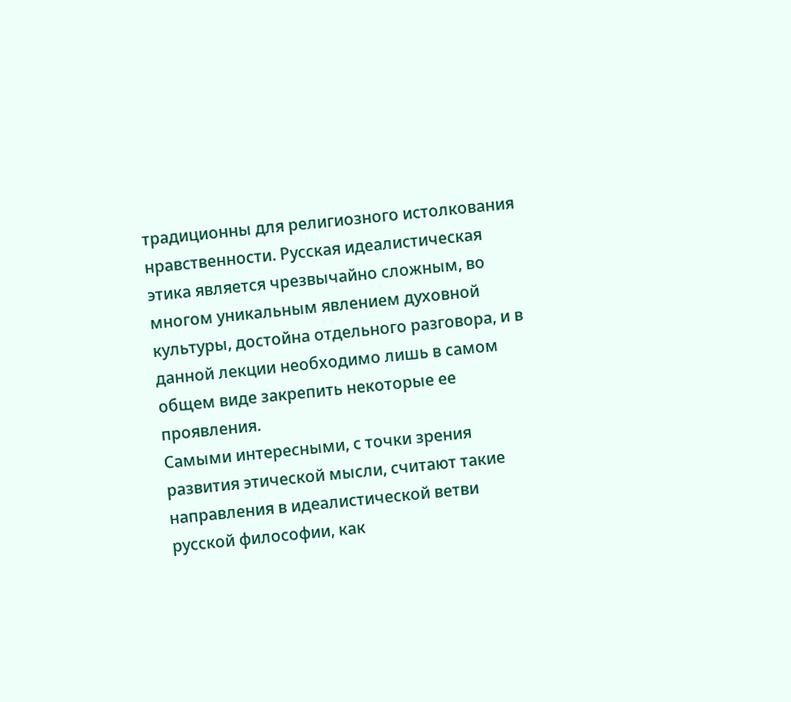традиционны для религиозного истолкования нравственности. Русская идеалистическая этика является чрезвычайно сложным, во многом уникальным явлением духовной культуры, достойна отдельного разговора, и в данной лекции необходимо лишь в самом общем виде закрепить некоторые ее проявления.
Самыми интересными, с точки зрения развития этической мысли, считают такие направления в идеалистической ветви русской философии, как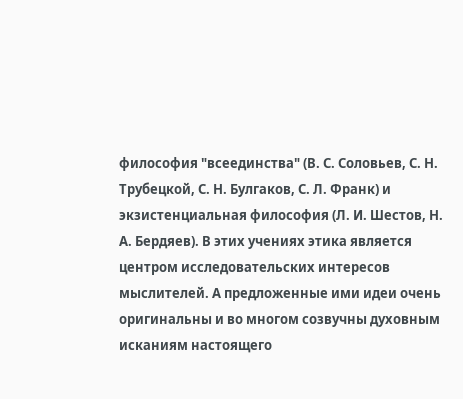философия "всеединства" (В. С. Соловьев, С. Н. Трубецкой, С. Н. Булгаков, С. Л. Франк) и экзистенциальная философия (Л. И. Шестов, Н. А. Бердяев). В этих учениях этика является центром исследовательских интересов мыслителей. А предложенные ими идеи очень оригинальны и во многом созвучны духовным исканиям настоящего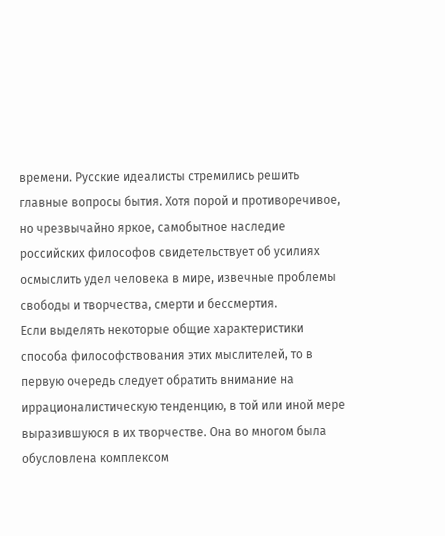времени. Русские идеалисты стремились решить главные вопросы бытия. Хотя порой и противоречивое, но чрезвычайно яркое, самобытное наследие российских философов свидетельствует об усилиях осмыслить удел человека в мире, извечные проблемы свободы и творчества, смерти и бессмертия.
Если выделять некоторые общие характеристики способа философствования этих мыслителей, то в первую очередь следует обратить внимание на иррационалистическую тенденцию, в той или иной мере выразившуюся в их творчестве. Она во многом была обусловлена комплексом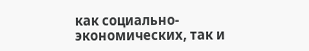как социально-экономических, так и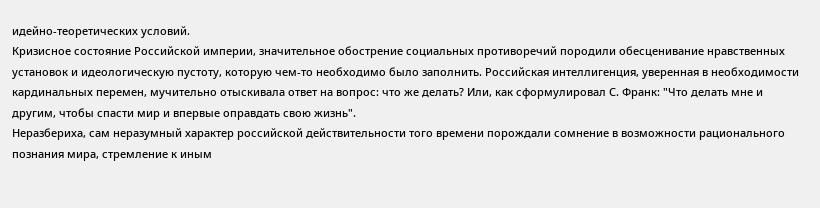идейно-теоретических условий.
Кризисное состояние Российской империи, значительное обострение социальных противоречий породили обесценивание нравственных установок и идеологическую пустоту, которую чем-то необходимо было заполнить. Российская интеллигенция, уверенная в необходимости кардинальных перемен, мучительно отыскивала ответ на вопрос: что же делать? Или, как сформулировал С. Франк: "Что делать мне и другим, чтобы спасти мир и впервые оправдать свою жизнь".
Неразбериха, сам неразумный характер российской действительности того времени порождали сомнение в возможности рационального познания мира, стремление к иным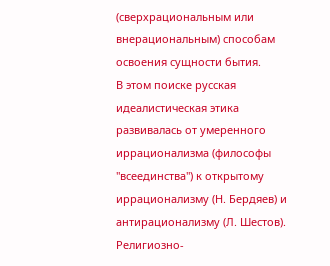(сверхрациональным или внерациональным) способам освоения сущности бытия.
В этом поиске русская идеалистическая этика развивалась от умеренного иррационализма (философы "всеединства") к открытому иррационализму (Н. Бердяев) и антирационализму (Л. Шестов). Религиозно-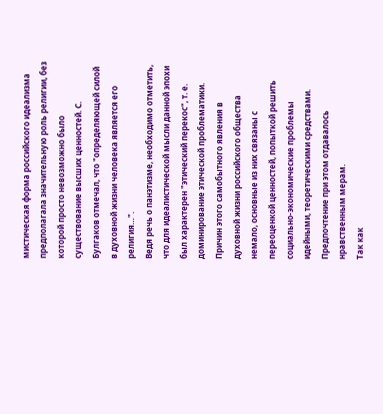мистическая форма российского идеализма предполагала значительную роль религии, без которой просто невозможно было существование высших ценностей. С. Булгаков отмечал, что "определяющей силой в духовной жизни человека является его религия…".
Ведя речь о панэтизме, необходимо отметить, что для идеалистической мысли данной эпохи был характерен "этический перекос", т. е. доминирование этической проблематики. Причин этого самобытного явления в духовной жизни российского общества немало, основные из них связаны с переоценкой ценностей, попыткой решить социально-экономические проблемы идейными, теоретическими средствами. Предпочтение при этом отдавалось нравственным мерам.
Так как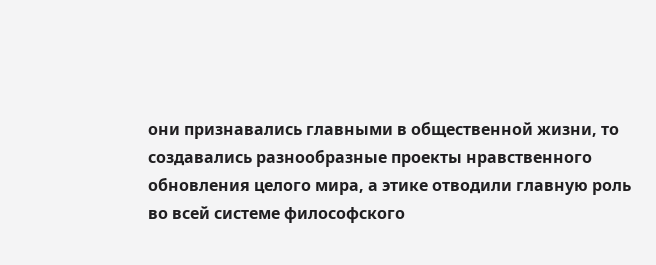они признавались главными в общественной жизни, то создавались разнообразные проекты нравственного обновления целого мира, а этике отводили главную роль во всей системе философского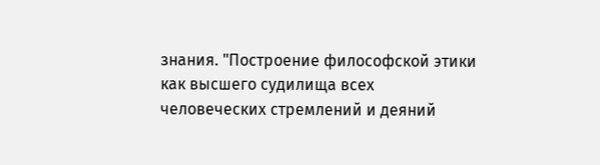знания. "Построение философской этики как высшего судилища всех человеческих стремлений и деяний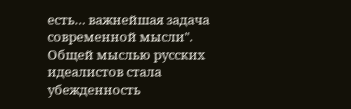есть… важнейшая задача современной мысли".
Общей мыслью русских идеалистов стала убежденность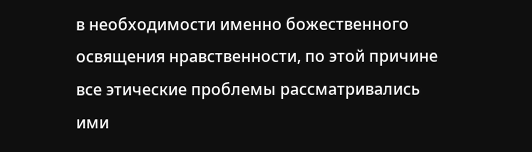в необходимости именно божественного освящения нравственности, по этой причине все этические проблемы рассматривались ими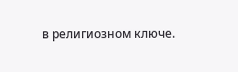в религиозном ключе.